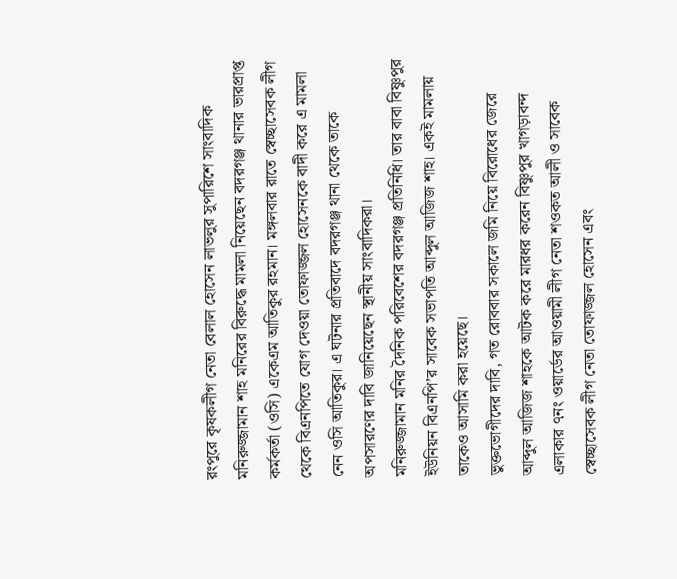রংপুরে কৃষকলীগ নেতা বেলাল হোসেন লাভলুর সুপারিশে সাংবাদিক মনিরুজ্জামান শাহ মনিরের বিরুদ্ধে মামলা নিয়েছেন বদরগঞ্জ থানার ভারপ্রাপ্ত কর্মকর্তা (ওসি) একেএম আতিকুর রহমান। মঙ্গলবার রাতে স্বেচ্ছাসেবক লীগ থেকে বিএনপিতে যোগ দেওয়া তোফাজ্জল হোসেনকে বাদী করে এ মামলা নেন ওসি আতিকুর। এ ঘটনার প্রতিবাদে বদরগঞ্জ থানা থেকে তাকে অপসারণের দাবি জানিয়েছেন স্থানীয় সাংবাদিকরা।
মনিরুজ্জামান মনির দৈনিক পরিবেশের বদরগঞ্জ প্রতিনিধি। তার বাবা বিষ্ণুপুর ইউনিয়ন বিএনপি’র সাবেক সভাপতি আব্দুল আজিজ শাহ। একই মামলায় তাকেও আসামি করা হয়েছে।
ভুক্তভোগীদের দাবি, গত রোববার সকালে জমি নিয়ে বিরোধের জেরে আব্দুল আজিজ শাহকে আটক করে মারধর করেন বিষ্ণুপুর খাগড়াবন্দ এলাকার ৭নং ওয়ার্ডের আওয়ামী লীগ নেতা শওকত আলী ও সাবেক স্বেচ্ছাসেবক লীগ নেতা তোফাজ্জল হোসেন এবং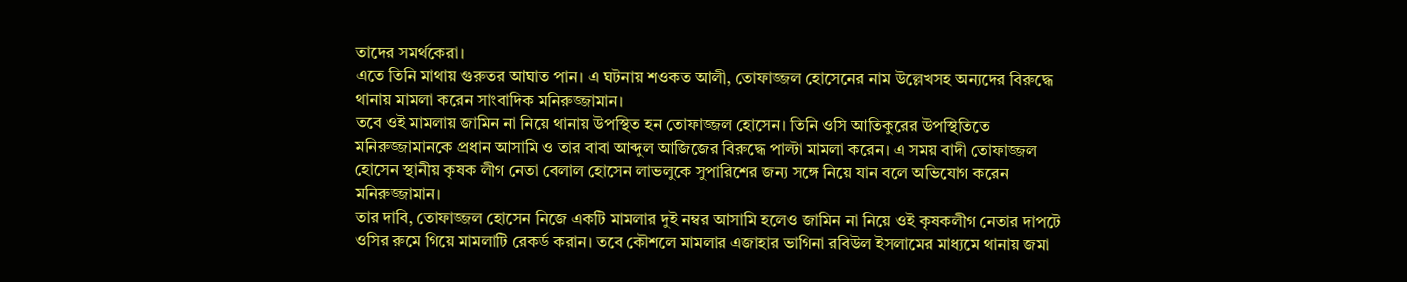তাদের সমর্থকেরা।
এতে তিনি মাথায় গুরুতর আঘাত পান। এ ঘটনায় শওকত আলী, তোফাজ্জল হোসেনের নাম উল্লেখসহ অন্যদের বিরুদ্ধে থানায় মামলা করেন সাংবাদিক মনিরুজ্জামান।
তবে ওই মামলায় জামিন না নিয়ে থানায় উপস্থিত হন তোফাজ্জল হোসেন। তিনি ওসি আতিকুরের উপস্থিতিতে মনিরুজ্জামানকে প্রধান আসামি ও তার বাবা আব্দুল আজিজের বিরুদ্ধে পাল্টা মামলা করেন। এ সময় বাদী তোফাজ্জল হোসেন স্থানীয় কৃষক লীগ নেতা বেলাল হোসেন লাভলুকে সুপারিশের জন্য সঙ্গে নিয়ে যান বলে অভিযোগ করেন মনিরুজ্জামান।
তার দাবি, তোফাজ্জল হোসেন নিজে একটি মামলার দুই নম্বর আসামি হলেও জামিন না নিয়ে ওই কৃষকলীগ নেতার দাপটে ওসির রুমে গিয়ে মামলাটি রেকর্ড করান। তবে কৌশলে মামলার এজাহার ভাগিনা রবিউল ইসলামের মাধ্যমে থানায় জমা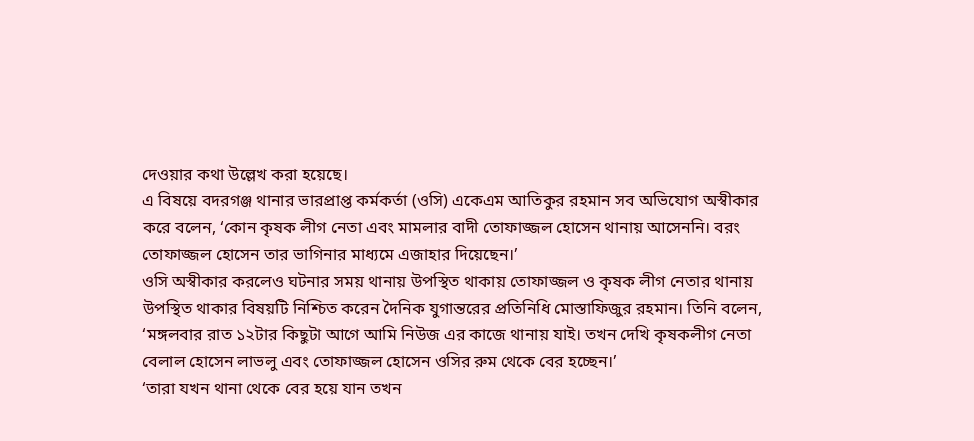দেওয়ার কথা উল্লেখ করা হয়েছে।
এ বিষয়ে বদরগঞ্জ থানার ভারপ্রাপ্ত কর্মকর্তা (ওসি) একেএম আতিকুর রহমান সব অভিযোগ অস্বীকার করে বলেন, ‘কোন কৃষক লীগ নেতা এবং মামলার বাদী তোফাজ্জল হোসেন থানায় আসেননি। বরং তোফাজ্জল হোসেন তার ভাগিনার মাধ্যমে এজাহার দিয়েছেন।’
ওসি অস্বীকার করলেও ঘটনার সময় থানায় উপস্থিত থাকায় তোফাজ্জল ও কৃষক লীগ নেতার থানায় উপস্থিত থাকার বিষয়টি নিশ্চিত করেন দৈনিক যুগান্তরের প্রতিনিধি মোস্তাফিজুর রহমান। তিনি বলেন, ‘মঙ্গলবার রাত ১২টার কিছুটা আগে আমি নিউজ এর কাজে থানায় যাই। তখন দেখি কৃষকলীগ নেতা বেলাল হোসেন লাভলু এবং তোফাজ্জল হোসেন ওসির রুম থেকে বের হচ্ছেন।’
‘তারা যখন থানা থেকে বের হয়ে যান তখন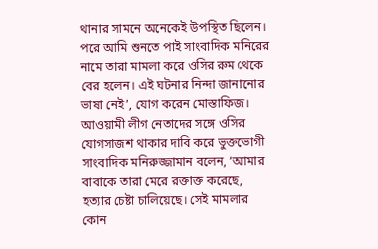থানার সামনে অনেকেই উপস্থিত ছিলেন। পরে আমি শুনতে পাই সাংবাদিক মনিরের নামে তারা মামলা করে ওসির রুম থেকে বের হলেন। এই ঘটনার নিন্দা জানানোর ভাষা নেই’, যোগ করেন মোস্তাফিজ।
আওয়ামী লীগ নেতাদের সঙ্গে ওসির যোগসাজশ থাকার দাবি করে ভুক্তভোগী সাংবাদিক মনিরুজ্জামান বলেন, ‘আমার বাবাকে তারা মেরে রক্তাক্ত করেছে, হত্যার চেষ্টা চালিয়েছে। সেই মামলার কোন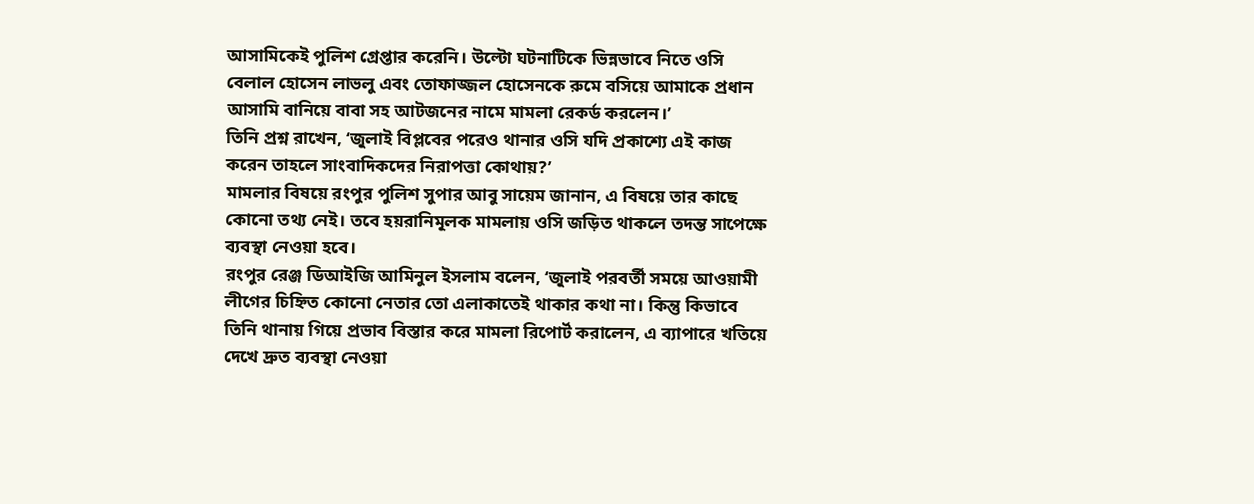আসামিকেই পুলিশ গ্রেপ্তার করেনি। উল্টো ঘটনাটিকে ভিন্নভাবে নিতে ওসি বেলাল হোসেন লাভলু এবং তোফাজ্জল হোসেনকে রুমে বসিয়ে আমাকে প্রধান আসামি বানিয়ে বাবা সহ আটজনের নামে মামলা রেকর্ড করলেন।’
তিনি প্রশ্ন রাখেন, ‘জুলাই বিপ্লবের পরেও থানার ওসি যদি প্রকাশ্যে এই কাজ করেন তাহলে সাংবাদিকদের নিরাপত্তা কোথায়?’
মামলার বিষয়ে রংপুর পুলিশ সুপার আবু সায়েম জানান, এ বিষয়ে তার কাছে কোনো তথ্য নেই। তবে হয়রানিমূলক মামলায় ওসি জড়িত থাকলে তদন্ত সাপেক্ষে ব্যবস্থা নেওয়া হবে।
রংপুর রেঞ্জ ডিআইজি আমিনুল ইসলাম বলেন, ‘জুলাই পরবর্তী সময়ে আওয়ামী লীগের চিহ্নিত কোনো নেতার তো এলাকাতেই থাকার কথা না। কিন্তু কিভাবে তিনি থানায় গিয়ে প্রভাব বিস্তার করে মামলা রিপোর্ট করালেন, এ ব্যাপারে খতিয়ে দেখে দ্রুত ব্যবস্থা নেওয়া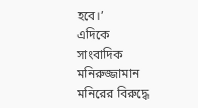হবে।’
এদিকে সাংবাদিক মনিরুজ্জামান মনিরের বিরুদ্ধে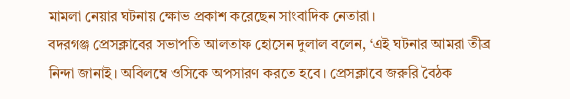মামলা নেয়ার ঘটনায় ক্ষোভ প্রকাশ করেছেন সাংবাদিক নেতারা।
বদরগঞ্জ প্রেসক্লাবের সভাপতি আলতাফ হোসেন দুলাল বলেন, ‘এই ঘটনার আমরা তীব্র নিন্দা জানাই। অবিলম্বে ওসিকে অপসারণ করতে হবে। প্রেসক্লাবে জরুরি বৈঠক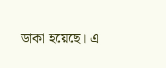ডাকা হয়েছে। এ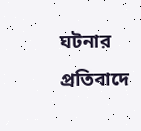ঘটনার প্রতিবাদে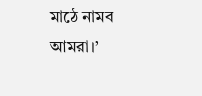মাঠে নামব আমরা।’